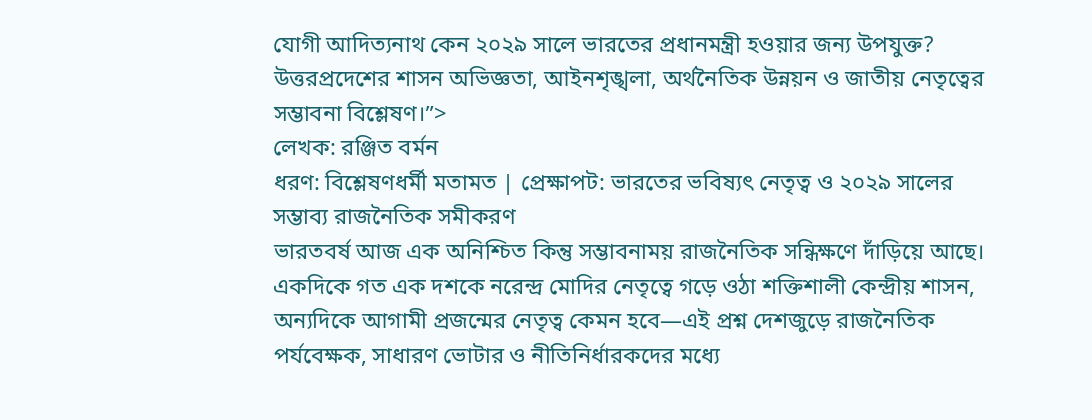যোগী আদিত্যনাথ কেন ২০২৯ সালে ভারতের প্রধানমন্ত্রী হওয়ার জন্য উপযুক্ত? উত্তরপ্রদেশের শাসন অভিজ্ঞতা, আইনশৃঙ্খলা, অর্থনৈতিক উন্নয়ন ও জাতীয় নেতৃত্বের সম্ভাবনা বিশ্লেষণ।”>
লেখক: রঞ্জিত বর্মন
ধরণ: বিশ্লেষণধর্মী মতামত | প্রেক্ষাপট: ভারতের ভবিষ্যৎ নেতৃত্ব ও ২০২৯ সালের সম্ভাব্য রাজনৈতিক সমীকরণ
ভারতবর্ষ আজ এক অনিশ্চিত কিন্তু সম্ভাবনাময় রাজনৈতিক সন্ধিক্ষণে দাঁড়িয়ে আছে। একদিকে গত এক দশকে নরেন্দ্র মোদির নেতৃত্বে গড়ে ওঠা শক্তিশালী কেন্দ্রীয় শাসন, অন্যদিকে আগামী প্রজন্মের নেতৃত্ব কেমন হবে—এই প্রশ্ন দেশজুড়ে রাজনৈতিক পর্যবেক্ষক, সাধারণ ভোটার ও নীতিনির্ধারকদের মধ্যে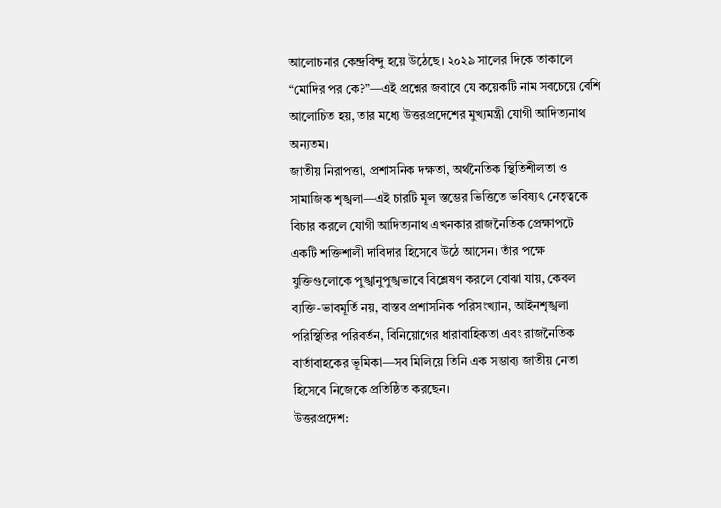আলোচনার কেন্দ্রবিন্দু হয়ে উঠেছে। ২০২৯ সালের দিকে তাকালে “মোদির পর কে?”—এই প্রশ্নের জবাবে যে কয়েকটি নাম সবচেয়ে বেশি আলোচিত হয়, তার মধ্যে উত্তরপ্রদেশের মুখ্যমন্ত্রী যোগী আদিত্যনাথ অন্যতম।
জাতীয় নিরাপত্তা, প্রশাসনিক দক্ষতা, অর্থনৈতিক স্থিতিশীলতা ও সামাজিক শৃঙ্খলা—এই চারটি মূল স্তম্ভের ভিত্তিতে ভবিষ্যৎ নেতৃত্বকে বিচার করলে যোগী আদিত্যনাথ এখনকার রাজনৈতিক প্রেক্ষাপটে একটি শক্তিশালী দাবিদার হিসেবে উঠে আসেন। তাঁর পক্ষে যুক্তিগুলোকে পুঙ্খানুপুঙ্খভাবে বিশ্লেষণ করলে বোঝা যায়, কেবল ব্যক্তি-ভাবমূর্তি নয়, বাস্তব প্রশাসনিক পরিসংখ্যান, আইনশৃঙ্খলা পরিস্থিতির পরিবর্তন, বিনিয়োগের ধারাবাহিকতা এবং রাজনৈতিক বার্তাবাহকের ভূমিকা—সব মিলিয়ে তিনি এক সম্ভাব্য জাতীয় নেতা হিসেবে নিজেকে প্রতিষ্ঠিত করছেন।
উত্তরপ্রদেশ: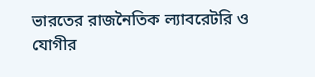ভারতের রাজনৈতিক ল্যাবরেটরি ও যোগীর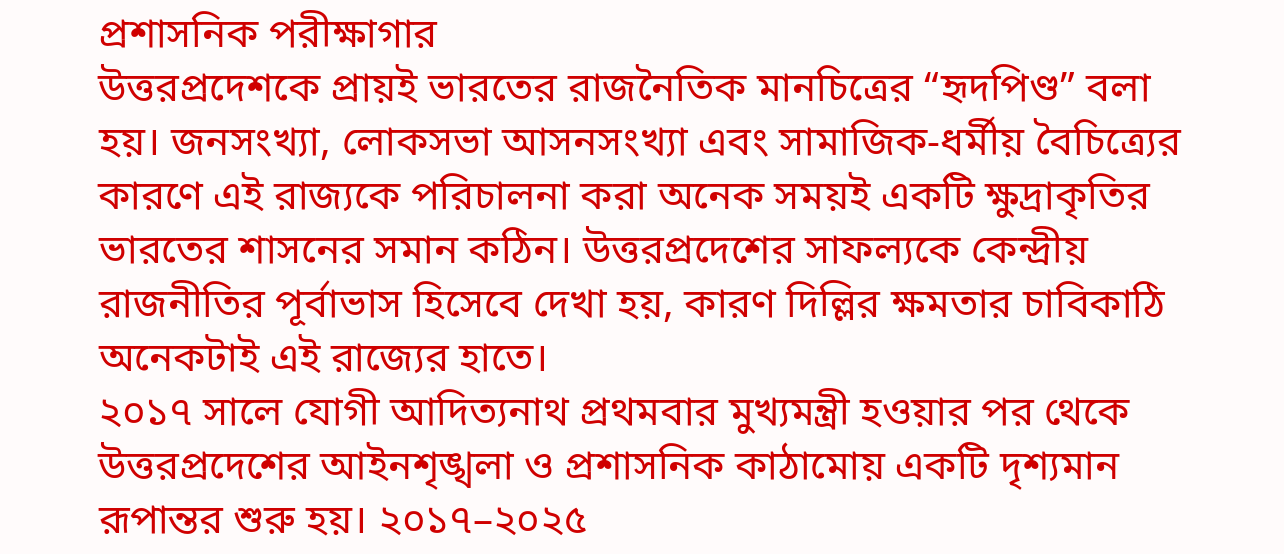প্রশাসনিক পরীক্ষাগার
উত্তরপ্রদেশকে প্রায়ই ভারতের রাজনৈতিক মানচিত্রের “হৃদপিণ্ড” বলা হয়। জনসংখ্যা, লোকসভা আসনসংখ্যা এবং সামাজিক-ধর্মীয় বৈচিত্র্যের কারণে এই রাজ্যকে পরিচালনা করা অনেক সময়ই একটি ক্ষুদ্রাকৃতির ভারতের শাসনের সমান কঠিন। উত্তরপ্রদেশের সাফল্যকে কেন্দ্রীয় রাজনীতির পূর্বাভাস হিসেবে দেখা হয়, কারণ দিল্লির ক্ষমতার চাবিকাঠি অনেকটাই এই রাজ্যের হাতে।
২০১৭ সালে যোগী আদিত্যনাথ প্রথমবার মুখ্যমন্ত্রী হওয়ার পর থেকে উত্তরপ্রদেশের আইনশৃঙ্খলা ও প্রশাসনিক কাঠামোয় একটি দৃশ্যমান রূপান্তর শুরু হয়। ২০১৭–২০২৫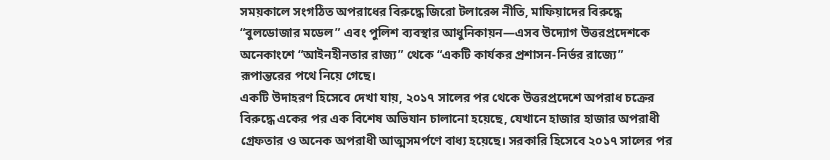সময়কালে সংগঠিত অপরাধের বিরুদ্ধে জিরো টলারেন্স নীতি, মাফিয়াদের বিরুদ্ধে “বুলডোজার মডেল” এবং পুলিশ ব্যবস্থার আধুনিকায়ন—এসব উদ্যোগ উত্তরপ্রদেশকে অনেকাংশে “আইনহীনতার রাজ্য” থেকে “একটি কার্যকর প্রশাসন-নির্ভর রাজ্যে” রূপান্তরের পথে নিয়ে গেছে।
একটি উদাহরণ হিসেবে দেখা যায়, ২০১৭ সালের পর থেকে উত্তরপ্রদেশে অপরাধ চক্রের বিরুদ্ধে একের পর এক বিশেষ অভিযান চালানো হয়েছে, যেখানে হাজার হাজার অপরাধী গ্রেফতার ও অনেক অপরাধী আত্মসমর্পণে বাধ্য হয়েছে। সরকারি হিসেবে ২০১৭ সালের পর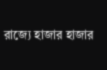রাজ্যে হাজার হাজার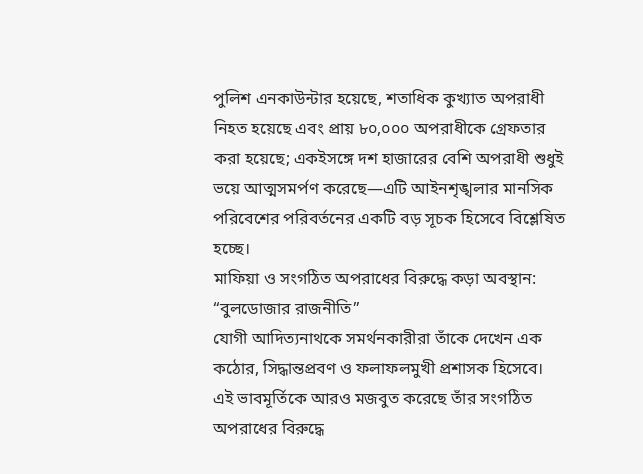পুলিশ এনকাউন্টার হয়েছে, শতাধিক কুখ্যাত অপরাধী নিহত হয়েছে এবং প্রায় ৮০,০০০ অপরাধীকে গ্রেফতার করা হয়েছে; একইসঙ্গে দশ হাজারের বেশি অপরাধী শুধুই ভয়ে আত্মসমর্পণ করেছে—এটি আইনশৃঙ্খলার মানসিক পরিবেশের পরিবর্তনের একটি বড় সূচক হিসেবে বিশ্লেষিত হচ্ছে।
মাফিয়া ও সংগঠিত অপরাধের বিরুদ্ধে কড়া অবস্থান: “বুলডোজার রাজনীতি”
যোগী আদিত্যনাথকে সমর্থনকারীরা তাঁকে দেখেন এক কঠোর, সিদ্ধান্তপ্রবণ ও ফলাফলমুখী প্রশাসক হিসেবে। এই ভাবমূর্তিকে আরও মজবুত করেছে তাঁর সংগঠিত অপরাধের বিরুদ্ধে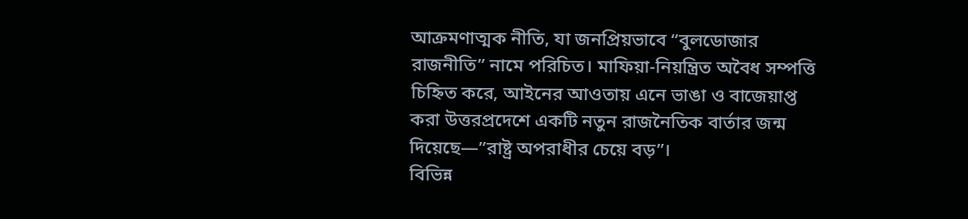আক্রমণাত্মক নীতি, যা জনপ্রিয়ভাবে “বুলডোজার রাজনীতি” নামে পরিচিত। মাফিয়া-নিয়ন্ত্রিত অবৈধ সম্পত্তি চিহ্নিত করে, আইনের আওতায় এনে ভাঙা ও বাজেয়াপ্ত করা উত্তরপ্রদেশে একটি নতুন রাজনৈতিক বার্তার জন্ম দিয়েছে—”রাষ্ট্র অপরাধীর চেয়ে বড়”।
বিভিন্ন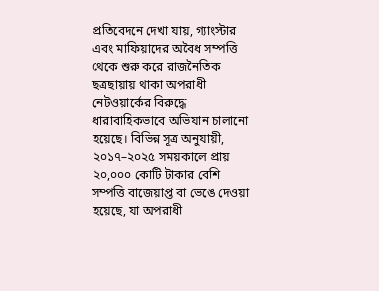প্রতিবেদনে দেখা যায়, গ্যাংস্টার এবং মাফিয়াদের অবৈধ সম্পত্তি থেকে শুরু করে রাজনৈতিক ছত্রছায়ায় থাকা অপরাধী নেটওয়ার্কের বিরুদ্ধে ধারাবাহিকভাবে অভিযান চালানো হয়েছে। বিভিন্ন সূত্র অনুযায়ী, ২০১৭–২০২৫ সময়কালে প্রায় ২০,০০০ কোটি টাকার বেশি সম্পত্তি বাজেয়াপ্ত বা ভেঙে দেওয়া হয়েছে, যা অপরাধী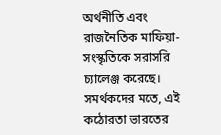অর্থনীতি এবং রাজনৈতিক মাফিয়া-সংস্কৃতিকে সরাসরি চ্যালেঞ্জ করেছে।
সমর্থকদের মতে, এই কঠোরতা ভারতের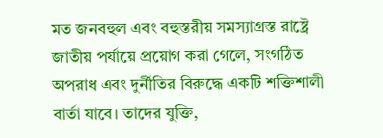মত জনবহুল এবং বহুস্তরীয় সমস্যাগ্রস্ত রাষ্ট্রে জাতীয় পর্যায়ে প্রয়োগ করা গেলে, সংগঠিত অপরাধ এবং দুর্নীতির বিরুদ্ধে একটি শক্তিশালী বার্তা যাবে। তাদের যুক্তি,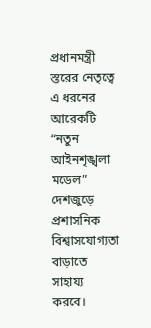প্রধানমন্ত্রী স্তরের নেতৃত্বে এ ধরনের আরেকটি “নতুন আইনশৃঙ্খলা মডেল” দেশজুড়ে প্রশাসনিক বিশ্বাসযোগ্যতা বাড়াতে সাহায্য করবে।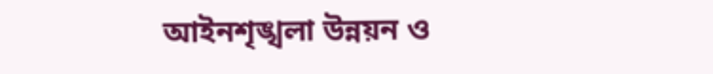আইনশৃঙ্খলা উন্নয়ন ও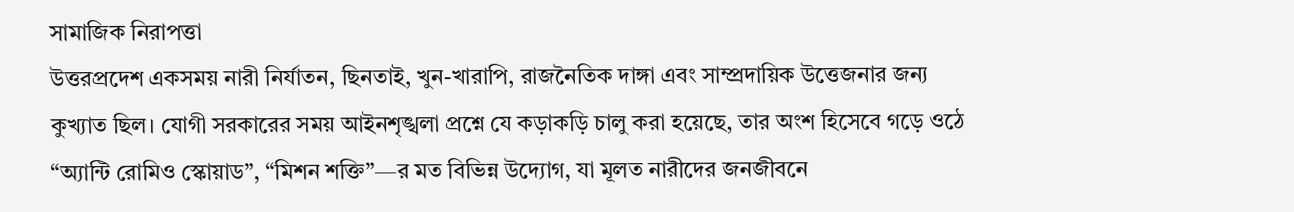সামাজিক নিরাপত্তা
উত্তরপ্রদেশ একসময় নারী নির্যাতন, ছিনতাই, খুন-খারাপি, রাজনৈতিক দাঙ্গা এবং সাম্প্রদায়িক উত্তেজনার জন্য কুখ্যাত ছিল। যোগী সরকারের সময় আইনশৃঙ্খলা প্রশ্নে যে কড়াকড়ি চালু করা হয়েছে, তার অংশ হিসেবে গড়ে ওঠে “অ্যান্টি রোমিও স্কোয়াড”, “মিশন শক্তি”—র মত বিভিন্ন উদ্যোগ, যা মূলত নারীদের জনজীবনে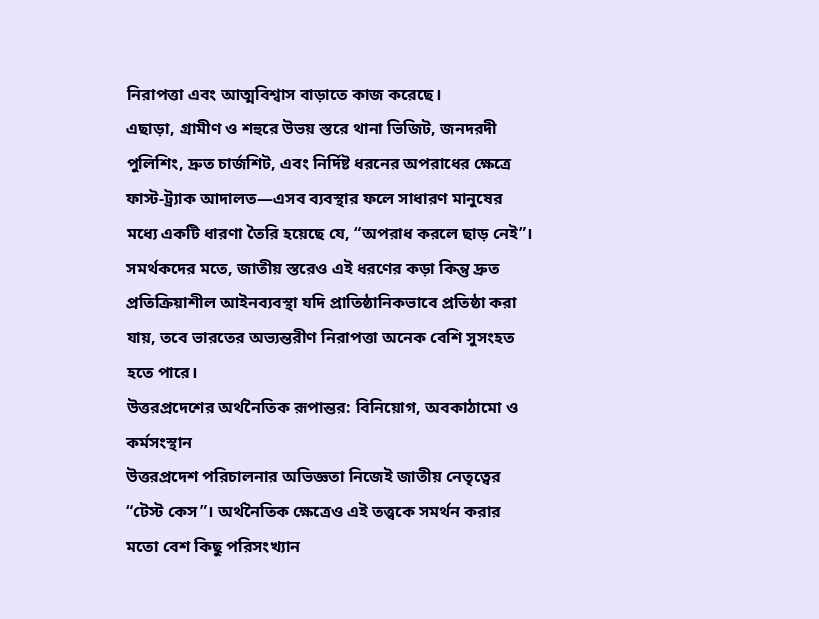নিরাপত্তা এবং আত্মবিশ্বাস বাড়াতে কাজ করেছে।
এছাড়া, গ্রামীণ ও শহুরে উভয় স্তরে থানা ভিজিট, জনদরদী পুলিশিং, দ্রুত চার্জশিট, এবং নির্দিষ্ট ধরনের অপরাধের ক্ষেত্রে ফাস্ট-ট্র্যাক আদালত—এসব ব্যবস্থার ফলে সাধারণ মানুষের মধ্যে একটি ধারণা তৈরি হয়েছে যে, “অপরাধ করলে ছাড় নেই”। সমর্থকদের মতে, জাতীয় স্তরেও এই ধরণের কড়া কিন্তু দ্রুত প্রতিক্রিয়াশীল আইনব্যবস্থা যদি প্রাতিষ্ঠানিকভাবে প্রতিষ্ঠা করা যায়, তবে ভারতের অভ্যন্তরীণ নিরাপত্তা অনেক বেশি সুসংহত হতে পারে।
উত্তরপ্রদেশের অর্থনৈতিক রূপান্তর: বিনিয়োগ, অবকাঠামো ও কর্মসংস্থান
উত্তরপ্রদেশ পরিচালনার অভিজ্ঞতা নিজেই জাতীয় নেতৃত্বের “টেস্ট কেস”। অর্থনৈতিক ক্ষেত্রেও এই তত্ত্বকে সমর্থন করার মতো বেশ কিছু পরিসংখ্যান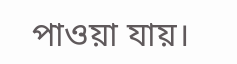পাওয়া যায়।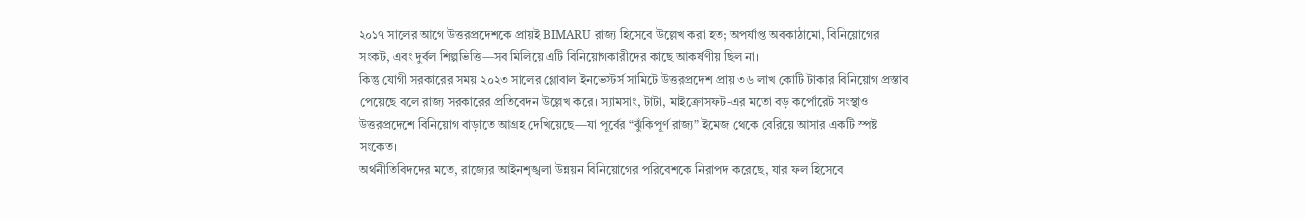২০১৭ সালের আগে উত্তরপ্রদেশকে প্রায়ই BIMARU রাজ্য হিসেবে উল্লেখ করা হত; অপর্যাপ্ত অবকাঠামো, বিনিয়োগের সংকট, এবং দুর্বল শিল্পভিত্তি—সব মিলিয়ে এটি বিনিয়োগকারীদের কাছে আকর্ষণীয় ছিল না।
কিন্তু যোগী সরকারের সময় ২০২৩ সালের গ্লোবাল ইনভেস্টর্স সামিটে উত্তরপ্রদেশ প্রায় ৩৬ লাখ কোটি টাকার বিনিয়োগ প্রস্তাব পেয়েছে বলে রাজ্য সরকারের প্রতিবেদন উল্লেখ করে। স্যামসাং, টাটা, মাইক্রোসফট-এর মতো বড় কর্পোরেট সংস্থাও উত্তরপ্রদেশে বিনিয়োগ বাড়াতে আগ্রহ দেখিয়েছে—যা পূর্বের “ঝুঁকিপূর্ণ রাজ্য” ইমেজ থেকে বেরিয়ে আসার একটি স্পষ্ট সংকেত।
অর্থনীতিবিদদের মতে, রাজ্যের আইনশৃঙ্খলা উন্নয়ন বিনিয়োগের পরিবেশকে নিরাপদ করেছে, যার ফল হিসেবে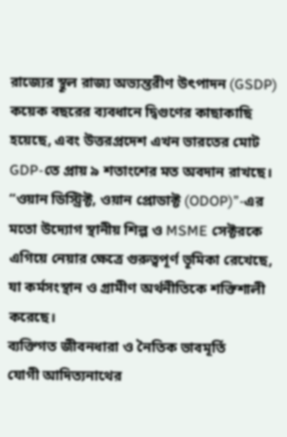রাজ্যের স্থূল রাজ্য অভ্যন্তরীণ উৎপাদন (GSDP) কয়েক বছরের ব্যবধানে দ্বিগুণের কাছাকাছি হয়েছে, এবং উত্তরপ্রদেশ এখন ভারতের মোট GDP-তে প্রায় ৯ শতাংশের মত অবদান রাখছে।
“ওয়ান ডিস্ট্রিক্ট, ওয়ান প্রোডাক্ট (ODOP)”-এর মতো উদ্যোগ স্থানীয় শিল্প ও MSME সেক্টরকে এগিয়ে নেয়ার ক্ষেত্রে গুরুত্বপূর্ণ ভূমিকা রেখেছে, যা কর্মসংস্থান ও গ্রামীণ অর্থনীতিকে শক্তিশালী করেছে।
ব্যক্তিগত জীবনধারা ও নৈতিক ভাবমূর্তি
যোগী আদিত্যনাথের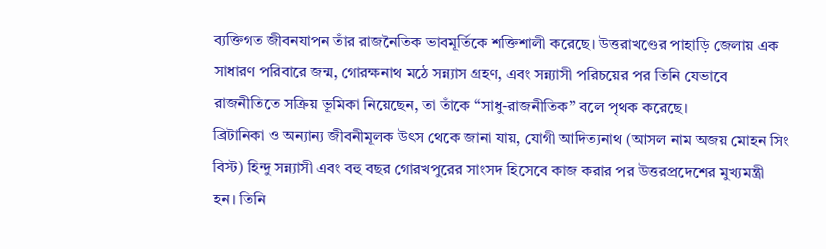ব্যক্তিগত জীবনযাপন তাঁর রাজনৈতিক ভাবমূর্তিকে শক্তিশালী করেছে। উত্তরাখণ্ডের পাহাড়ি জেলায় এক সাধারণ পরিবারে জন্ম, গোরক্ষনাথ মঠে সন্ন্যাস গ্রহণ, এবং সন্ন্যাসী পরিচয়ের পর তিনি যেভাবে রাজনীতিতে সক্রিয় ভূমিকা নিয়েছেন, তা তাঁকে “সাধু-রাজনীতিক” বলে পৃথক করেছে।
ব্রিটানিকা ও অন্যান্য জীবনীমূলক উৎস থেকে জানা যায়, যোগী আদিত্যনাথ (আসল নাম অজয় মোহন সিং বিস্ট) হিন্দু সন্ন্যাসী এবং বহু বছর গোরখপুরের সাংসদ হিসেবে কাজ করার পর উত্তরপ্রদেশের মুখ্যমন্ত্রী হন। তিনি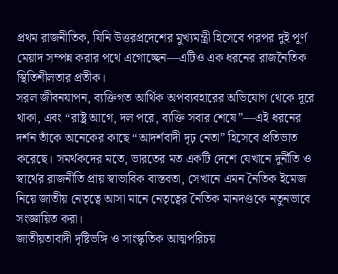প্রথম রাজনীতিক, যিনি উত্তরপ্রদেশের মুখ্যমন্ত্রী হিসেবে পরপর দুই পূর্ণ মেয়াদ সম্পন্ন করার পথে এগোচ্ছেন—এটিও এক ধরনের রাজনৈতিক স্থিতিশীলতার প্রতীক।
সরল জীবনযাপন, ব্যক্তিগত আর্থিক অপব্যবহারের অভিযোগ থেকে দূরে থাকা, এবং “রাষ্ট্র আগে, দল পরে, ব্যক্তি সবার শেষে”—এই ধরনের দর্শন তাঁকে অনেকের কাছে “আদর্শবাদী দৃঢ় নেতা” হিসেবে প্রতিভাত করেছে। সমর্থকদের মতে, ভারতের মত একটি দেশে যেখানে দুর্নীতি ও স্বার্থের রাজনীতি প্রায় স্বাভাবিক বাস্তবতা, সেখানে এমন নৈতিক ইমেজ নিয়ে জাতীয় নেতৃত্বে আসা মানে নেতৃত্বের নৈতিক মানদণ্ডকে নতুনভাবে সংজ্ঞায়িত করা।
জাতীয়তাবাদী দৃষ্টিভঙ্গি ও সাংস্কৃতিক আত্মপরিচয়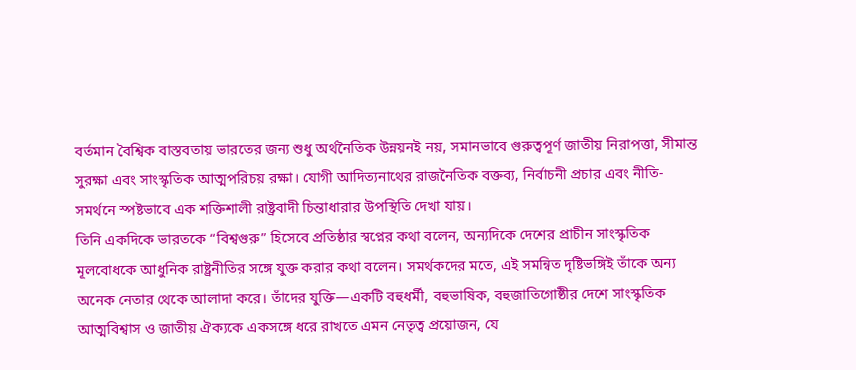বর্তমান বৈশ্বিক বাস্তবতায় ভারতের জন্য শুধু অর্থনৈতিক উন্নয়নই নয়, সমানভাবে গুরুত্বপূর্ণ জাতীয় নিরাপত্তা, সীমান্ত সুরক্ষা এবং সাংস্কৃতিক আত্মপরিচয় রক্ষা। যোগী আদিত্যনাথের রাজনৈতিক বক্তব্য, নির্বাচনী প্রচার এবং নীতি-সমর্থনে স্পষ্টভাবে এক শক্তিশালী রাষ্ট্রবাদী চিন্তাধারার উপস্থিতি দেখা যায়।
তিনি একদিকে ভারতকে “বিশ্বগুরু” হিসেবে প্রতিষ্ঠার স্বপ্নের কথা বলেন, অন্যদিকে দেশের প্রাচীন সাংস্কৃতিক মূলবোধকে আধুনিক রাষ্ট্রনীতির সঙ্গে যুক্ত করার কথা বলেন। সমর্থকদের মতে, এই সমন্বিত দৃষ্টিভঙ্গিই তাঁকে অন্য অনেক নেতার থেকে আলাদা করে। তাঁদের যুক্তি—একটি বহুধর্মী, বহুভাষিক, বহুজাতিগোষ্ঠীর দেশে সাংস্কৃতিক আত্মবিশ্বাস ও জাতীয় ঐক্যকে একসঙ্গে ধরে রাখতে এমন নেতৃত্ব প্রয়োজন, যে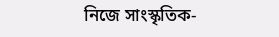নিজে সাংস্কৃতিক-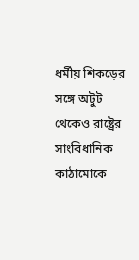ধর্মীয় শিকড়ের সঙ্গে অটুট থেকেও রাষ্ট্রের সাংবিধানিক কাঠামোকে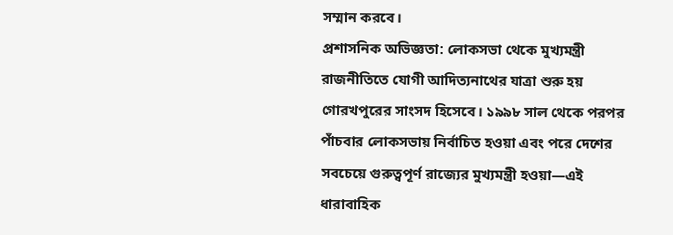সম্মান করবে।
প্রশাসনিক অভিজ্ঞতা: লোকসভা থেকে মুখ্যমন্ত্রী
রাজনীতিতে যোগী আদিত্যনাথের যাত্রা শুরু হয় গোরখপুরের সাংসদ হিসেবে। ১৯৯৮ সাল থেকে পরপর পাঁচবার লোকসভায় নির্বাচিত হওয়া এবং পরে দেশের সবচেয়ে গুরুত্বপূর্ণ রাজ্যের মুখ্যমন্ত্রী হওয়া—এই ধারাবাহিক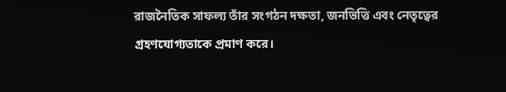রাজনৈতিক সাফল্য তাঁর সংগঠন দক্ষতা, জনভিত্তি এবং নেতৃত্বের গ্রহণযোগ্যতাকে প্রমাণ করে।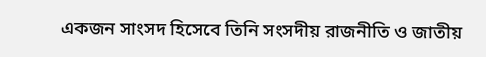একজন সাংসদ হিসেবে তিনি সংসদীয় রাজনীতি ও জাতীয়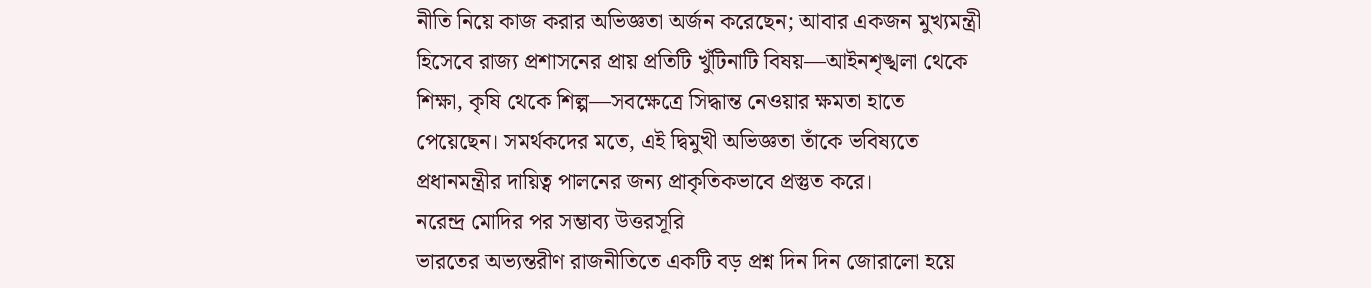নীতি নিয়ে কাজ করার অভিজ্ঞতা অর্জন করেছেন; আবার একজন মুখ্যমন্ত্রী হিসেবে রাজ্য প্রশাসনের প্রায় প্রতিটি খুঁটিনাটি বিষয়—আইনশৃঙ্খলা থেকে শিক্ষা, কৃষি থেকে শিল্প—সবক্ষেত্রে সিদ্ধান্ত নেওয়ার ক্ষমতা হাতে পেয়েছেন। সমর্থকদের মতে, এই দ্বিমুখী অভিজ্ঞতা তাঁকে ভবিষ্যতে প্রধানমন্ত্রীর দায়িত্ব পালনের জন্য প্রাকৃতিকভাবে প্রস্তুত করে।
নরেন্দ্র মোদির পর সম্ভাব্য উত্তরসূরি
ভারতের অভ্যন্তরীণ রাজনীতিতে একটি বড় প্রশ্ন দিন দিন জোরালো হয়ে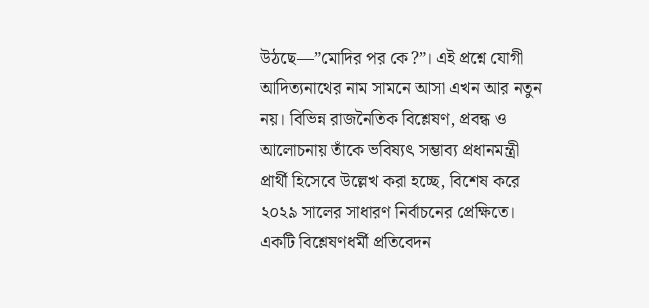উঠছে—”মোদির পর কে?”। এই প্রশ্নে যোগী আদিত্যনাথের নাম সামনে আসা এখন আর নতুন নয়। বিভিন্ন রাজনৈতিক বিশ্লেষণ, প্রবন্ধ ও আলোচনায় তাঁকে ভবিষ্যৎ সম্ভাব্য প্রধানমন্ত্রী প্রার্থী হিসেবে উল্লেখ করা হচ্ছে, বিশেষ করে ২০২৯ সালের সাধারণ নির্বাচনের প্রেক্ষিতে।
একটি বিশ্লেষণধর্মী প্রতিবেদন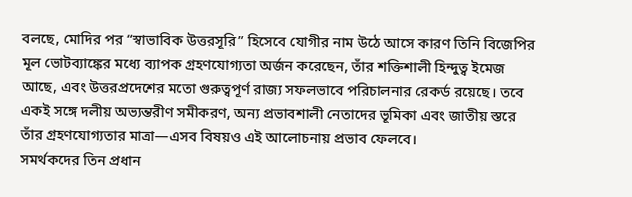বলছে, মোদির পর “স্বাভাবিক উত্তরসূরি” হিসেবে যোগীর নাম উঠে আসে কারণ তিনি বিজেপির মূল ভোটব্যাঙ্কের মধ্যে ব্যাপক গ্রহণযোগ্যতা অর্জন করেছেন, তাঁর শক্তিশালী হিন্দুত্ব ইমেজ আছে, এবং উত্তরপ্রদেশের মতো গুরুত্বপূর্ণ রাজ্য সফলভাবে পরিচালনার রেকর্ড রয়েছে। তবে একই সঙ্গে দলীয় অভ্যন্তরীণ সমীকরণ, অন্য প্রভাবশালী নেতাদের ভূমিকা এবং জাতীয় স্তরে তাঁর গ্রহণযোগ্যতার মাত্রা—এসব বিষয়ও এই আলোচনায় প্রভাব ফেলবে।
সমর্থকদের তিন প্রধান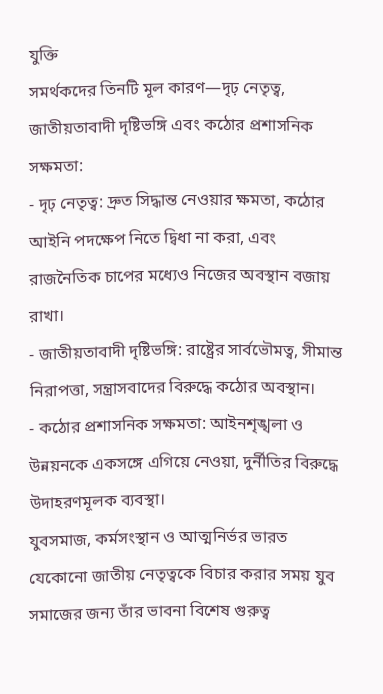যুক্তি
সমর্থকদের তিনটি মূল কারণ—দৃঢ় নেতৃত্ব, জাতীয়তাবাদী দৃষ্টিভঙ্গি এবং কঠোর প্রশাসনিক সক্ষমতা:
- দৃঢ় নেতৃত্ব: দ্রুত সিদ্ধান্ত নেওয়ার ক্ষমতা, কঠোর আইনি পদক্ষেপ নিতে দ্বিধা না করা, এবং রাজনৈতিক চাপের মধ্যেও নিজের অবস্থান বজায় রাখা।
- জাতীয়তাবাদী দৃষ্টিভঙ্গি: রাষ্ট্রের সার্বভৌমত্ব, সীমান্ত নিরাপত্তা, সন্ত্রাসবাদের বিরুদ্ধে কঠোর অবস্থান।
- কঠোর প্রশাসনিক সক্ষমতা: আইনশৃঙ্খলা ও উন্নয়নকে একসঙ্গে এগিয়ে নেওয়া, দুর্নীতির বিরুদ্ধে উদাহরণমূলক ব্যবস্থা।
যুবসমাজ, কর্মসংস্থান ও আত্মনির্ভর ভারত
যেকোনো জাতীয় নেতৃত্বকে বিচার করার সময় যুব সমাজের জন্য তাঁর ভাবনা বিশেষ গুরুত্ব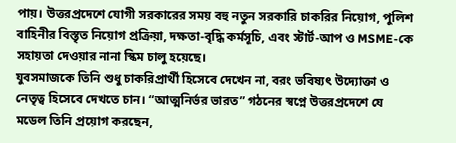পায়। উত্তরপ্রদেশে যোগী সরকারের সময় বহু নতুন সরকারি চাকরির নিয়োগ, পুলিশ বাহিনীর বিস্তৃত নিয়োগ প্রক্রিয়া, দক্ষতা-বৃদ্ধি কর্মসূচি, এবং স্টার্ট-আপ ও MSME-কে সহায়তা দেওয়ার নানা স্কিম চালু হয়েছে।
যুবসমাজকে তিনি শুধু চাকরিপ্রার্থী হিসেবে দেখেন না, বরং ভবিষ্যৎ উদ্যোক্তা ও নেতৃত্ব হিসেবে দেখতে চান। “আত্মনির্ভর ভারত” গঠনের স্বপ্নে উত্তরপ্রদেশে যে মডেল তিনি প্রয়োগ করছেন,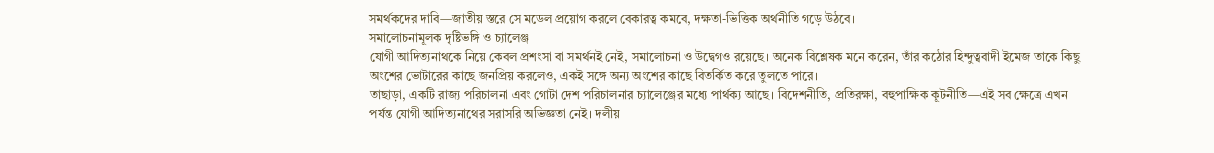সমর্থকদের দাবি—জাতীয় স্তরে সে মডেল প্রয়োগ করলে বেকারত্ব কমবে, দক্ষতা-ভিত্তিক অর্থনীতি গড়ে উঠবে।
সমালোচনামূলক দৃষ্টিভঙ্গি ও চ্যালেঞ্জ
যোগী আদিত্যনাথকে নিয়ে কেবল প্রশংসা বা সমর্থনই নেই, সমালোচনা ও উদ্বেগও রয়েছে। অনেক বিশ্লেষক মনে করেন, তাঁর কঠোর হিন্দুত্ববাদী ইমেজ তাকে কিছু অংশের ভোটারের কাছে জনপ্রিয় করলেও, একই সঙ্গে অন্য অংশের কাছে বিতর্কিত করে তুলতে পারে।
তাছাড়া, একটি রাজ্য পরিচালনা এবং গোটা দেশ পরিচালনার চ্যালেঞ্জের মধ্যে পার্থক্য আছে। বিদেশনীতি, প্রতিরক্ষা, বহুপাক্ষিক কূটনীতি—এই সব ক্ষেত্রে এখন পর্যন্ত যোগী আদিত্যনাথের সরাসরি অভিজ্ঞতা নেই। দলীয়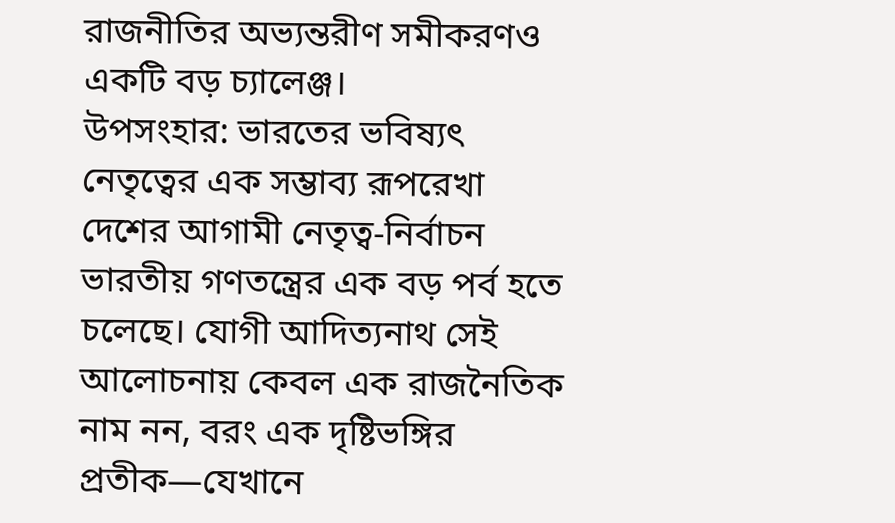রাজনীতির অভ্যন্তরীণ সমীকরণও একটি বড় চ্যালেঞ্জ।
উপসংহার: ভারতের ভবিষ্যৎ নেতৃত্বের এক সম্ভাব্য রূপরেখা
দেশের আগামী নেতৃত্ব-নির্বাচন ভারতীয় গণতন্ত্রের এক বড় পর্ব হতে চলেছে। যোগী আদিত্যনাথ সেই আলোচনায় কেবল এক রাজনৈতিক নাম নন, বরং এক দৃষ্টিভঙ্গির প্রতীক—যেখানে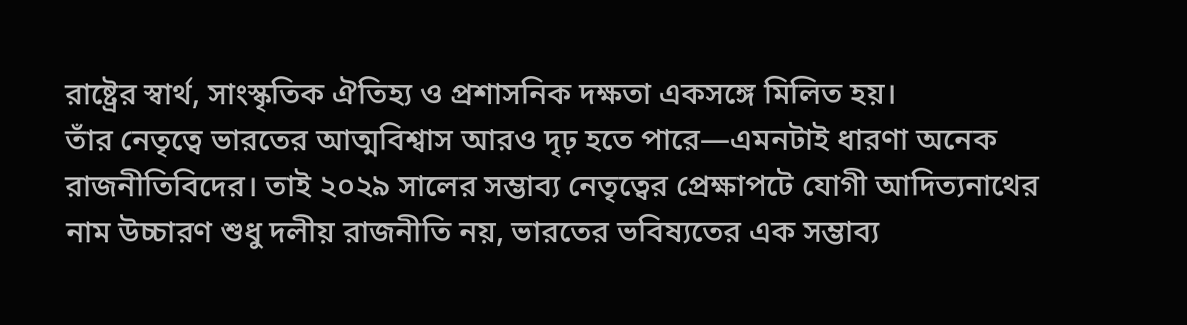রাষ্ট্রের স্বার্থ, সাংস্কৃতিক ঐতিহ্য ও প্রশাসনিক দক্ষতা একসঙ্গে মিলিত হয়।
তাঁর নেতৃত্বে ভারতের আত্মবিশ্বাস আরও দৃঢ় হতে পারে—এমনটাই ধারণা অনেক রাজনীতিবিদের। তাই ২০২৯ সালের সম্ভাব্য নেতৃত্বের প্রেক্ষাপটে যোগী আদিত্যনাথের নাম উচ্চারণ শুধু দলীয় রাজনীতি নয়, ভারতের ভবিষ্যতের এক সম্ভাব্য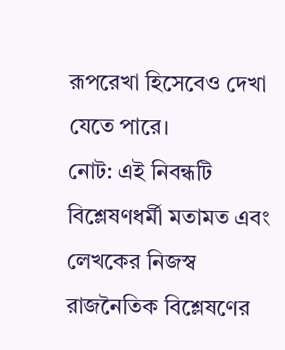রূপরেখা হিসেবেও দেখা যেতে পারে।
নোট: এই নিবন্ধটি বিশ্লেষণধর্মী মতামত এবং লেখকের নিজস্ব রাজনৈতিক বিশ্লেষণের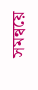সমন্বয়ে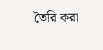তৈরি করা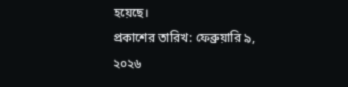হয়েছে।
প্রকাশের তারিখ: ফেব্রুয়ারি ৯, ২০২৬